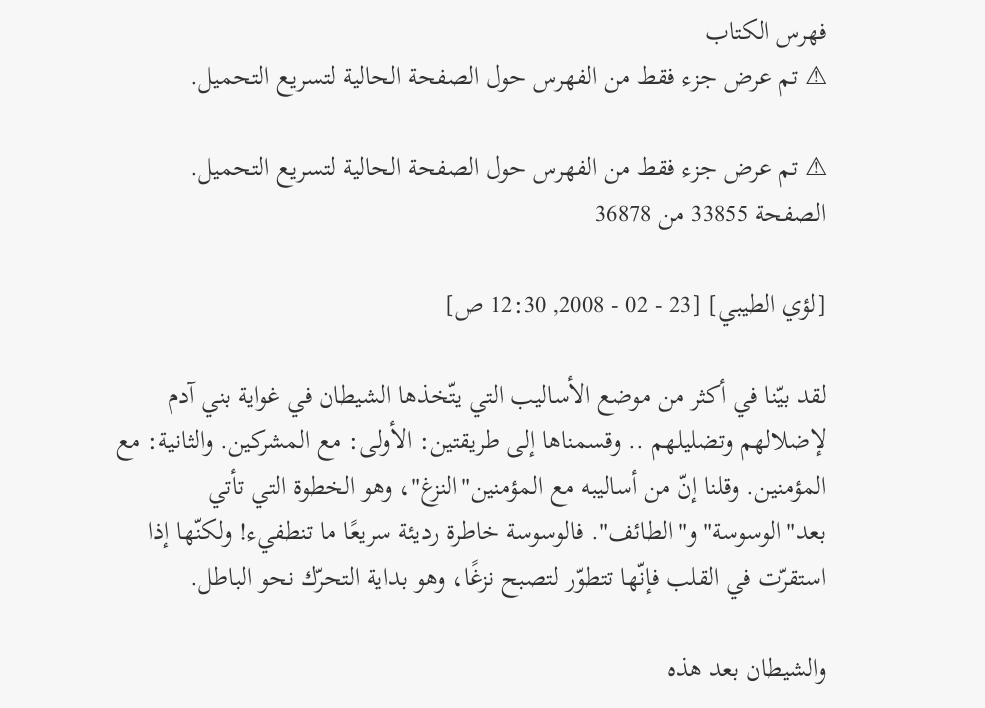فهرس الكتاب
⚠ تم عرض جزء فقط من الفهرس حول الصفحة الحالية لتسريع التحميل.

⚠ تم عرض جزء فقط من الفهرس حول الصفحة الحالية لتسريع التحميل.
الصفحة 33855 من 36878

[لؤي الطيبي] [23 - 02 - 2008, 12:30 ص]

لقد بيّنا في أكثر من موضع الأساليب التي يتّخذها الشيطان في غواية بني آدم لإضلالهم وتضليلهم .. وقسمناها إلى طريقتين: الأولى: مع المشركين. والثانية: مع المؤمنين. وقلنا إنّ من أساليبه مع المؤمنين"النزغ"، وهو الخطوة التي تأتي بعد"الوسوسة"و"الطائف". فالوسوسة خاطرة رديئة سريعًا ما تنطفيء! ولكنّها إذا استقرّت في القلب فإنّها تتطوّر لتصبح نزغًا، وهو بداية التحرّك نحو الباطل.

والشيطان بعد هذه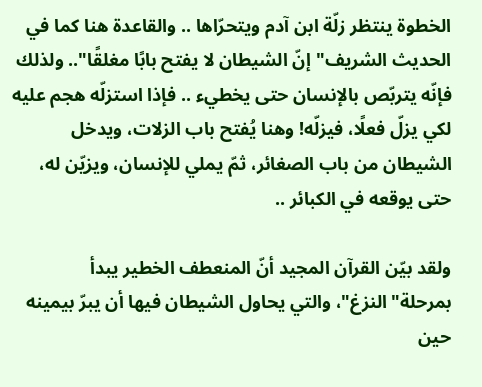الخطوة ينتظر زلّة ابن آدم ويتحرّاها .. والقاعدة هنا كما في الحديث الشريف"إنّ الشيطان لا يفتح بابًا مغلقًا".. ولذلك فإنّه يتربّص بالإنسان حتى يخطيء .. فإذا استزلّه هجم عليه لكي يزلّ فعلًا، فيزلّه! وهنا يُفتح باب الزلات، ويدخل الشيطان من باب الصغائر، ثمّ يملي للإنسان، ويزيّن له، حتى يوقعه في الكبائر ..

ولقد بيّن القرآن المجيد أنّ المنعطف الخطير يبدأ بمرحلة"النزغ"، والتي يحاول الشيطان فيها أن يبرّ بيمينه حين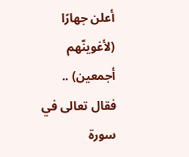أعلن جهارًا (لأغوينّهم أجمعين) .. فقال تعالى في سورة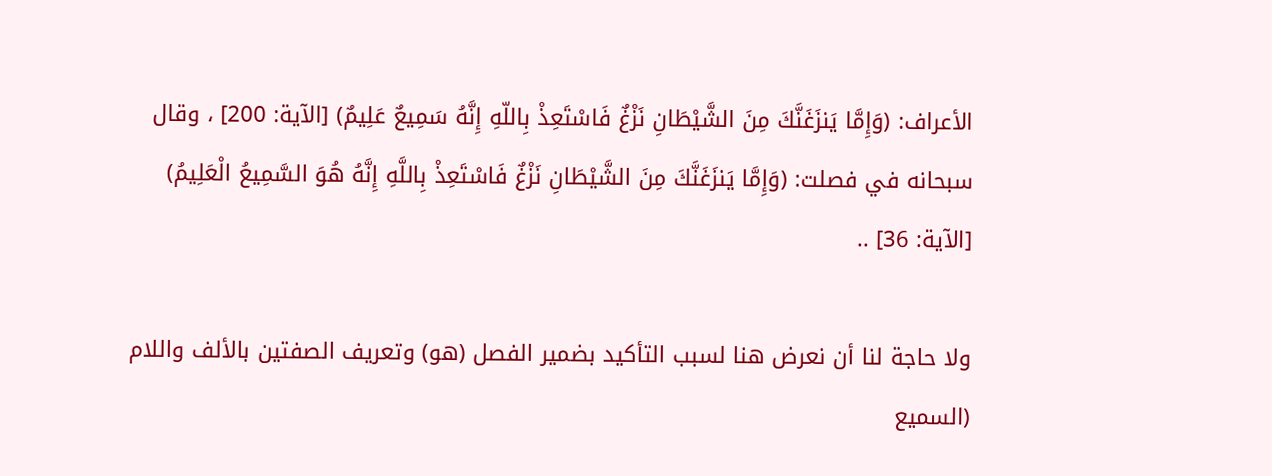الأعراف: (وَإِمَّا يَنزَغَنَّكَ مِنَ الشَّيْطَانِ نَزْغٌ فَاسْتَعِذْ بِاللّهِ إِنَّهُ سَمِيعٌ عَلِيمٌ) [الآية: 200] ، وقال سبحانه في فصلت: (وَإِمَّا يَنزَغَنَّكَ مِنَ الشَّيْطَانِ نَزْغٌ فَاسْتَعِذْ بِاللَّهِ إِنَّهُ هُوَ السَّمِيعُ الْعَلِيمُ) [الآية: 36] ..

ولا حاجة لنا أن نعرض هنا لسبب التأكيد بضمير الفصل (هو) وتعريف الصفتين بالألف واللام (السميع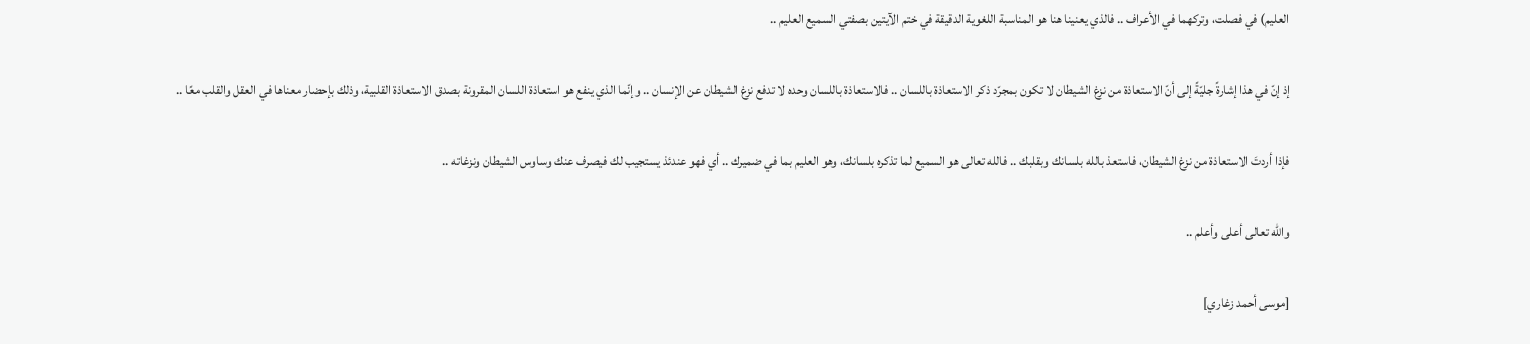العليم) في فصلت، وتركهما في الأعراف .. فالذي يعنينا هنا هو المناسبة اللغوية الدقيقة في ختم الآيتين بصفتي السميع العليم ..

إذ إنّ في هذا إشارةً جليّةً إلى أنّ الاستعاذة من نزغ الشيطان لا تكون بمجرّد ذكر الاستعاذة باللسان .. فالاستعاذة باللسان وحده لا تدفع نزغ الشيطان عن الإنسان .. وإنّما الذي ينفع هو استعاذة اللسان المقرونة بصدق الاستعاذة القلبية، وذلك بإحضار معناها في العقل والقلب معًا ..

فإذا أردتَ الاستعاذة من نزغ الشيطان، فاستعذ بالله بلسانك وبقلبك .. فالله تعالى هو السميع لما تذكره بلسانك، وهو العليم بما في ضميرك .. أي فهو عندئذ يستجيب لك فيصرف عنك وساوس الشيطان ونزغاته ..

والله تعالى أعلى وأعلم ..

[موسى أحمد زغاري]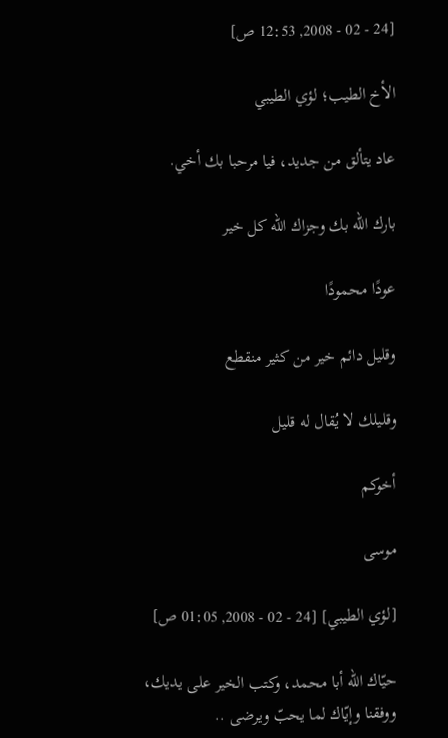[24 - 02 - 2008, 12:53 ص]

الأخ الطيب؛ لؤي الطيبي

عاد يتألق من جديد، فيا مرحبا بك أخي.

بارك الله بك وجزاك الله كل خير

عودًا محمودًا

وقليل دائم خير من كثير منقطع

وقليلك لا يُقال له قليل

أخوكم

موسى

[لؤي الطيبي] [24 - 02 - 2008, 01:05 ص]

حيّاك الله أبا محمد، وكتب الخير على يديك، ووفقنا وإيّاك لما يحبّ ويرضى ..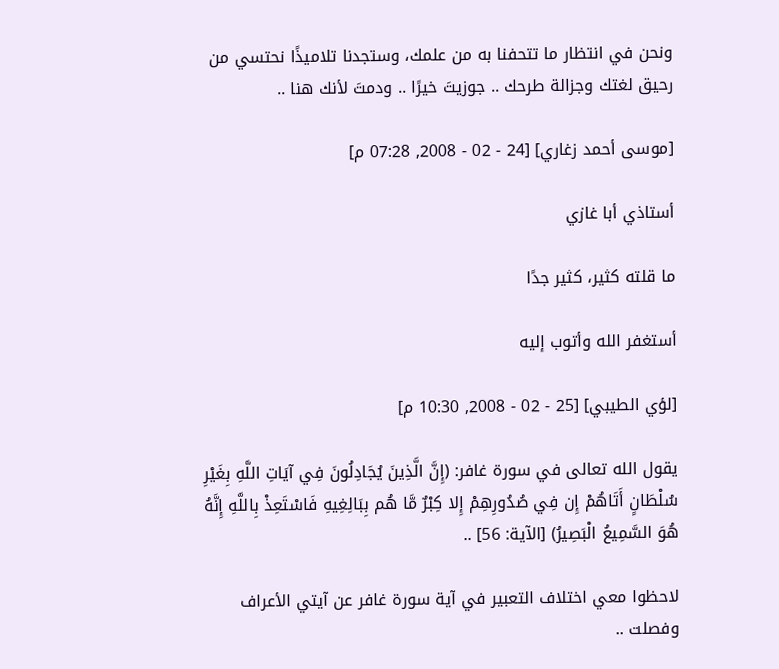ونحن في انتظار ما تتحفنا به من علمك، وستجدنا تلاميذًا نحتسي من رحيق لغتك وجزالة طرحك .. جوزيتَ خيرًا .. ودمتَ لأنك هنا ..

[موسى أحمد زغاري] [24 - 02 - 2008, 07:28 م]

أستاذي أبا غازي

ما قلته كثير، كثير جدًا

أستغفر الله وأتوب إليه

[لؤي الطيبي] [25 - 02 - 2008, 10:30 م]

يقول الله تعالى في سورة غافر: (إِنَّ الَّذِينَ يُجَادِلُونَ فِي آيَاتِ اللَّهِ بِغَيْرِ سُلْطَانٍ أَتَاهُمْ إِن فِي صُدُورِهِمْ إِلا كِبْرٌ مَّا هُم بِبَالِغِيهِ فَاسْتَعِذْ بِاللَّهِ إِنَّهُ هُوَ السَّمِيعُ الْبَصِيرُ) [الآية: 56] ..

لاحظوا معي اختلاف التعبير في آية سورة غافر عن آيتي الأعراف وفصلت ..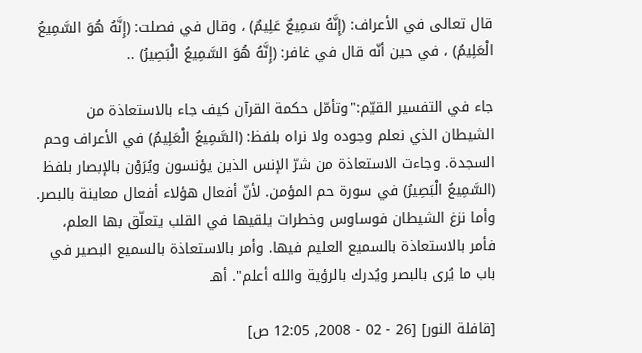قال تعالى في الأعراف: (إِنَّهُ سَمِيعٌ عَلِيمٌ) ، وقال في فصلت: (إِنَّهُ هُوَ السَّمِيعُ الْعَلِيمُ) ، في حين أنّه قال في غافر: (إِنَّهُ هُوَ السَّمِيعُ الْبَصِيرُ) ..

جاء في التفسير القيّم:"وتأمّل حكمة القرآن كيف جاء بالاستعاذة من الشيطان الذي نعلم وجوده ولا نراه بلفظ: (السَّمِيعُ الْعَلِيمُ) في الأعراف وحم السجدة. وجاءت الاستعاذة من شرّ الإنس الذين يؤنسون ويُرَوْن بالإبصار بلفظ (السَّمِيعُ الْبَصِيرُ) في سورة حم المؤمن. لأنّ أفعال هؤلاء أفعال معاينة بالبصر. وأما نزغ الشيطان فوساوس وخطرات يلقيها في القلب يتعلّق بها العلم، فأمر بالاستعاذة بالسميع العليم فيها. وأمر بالاستعاذة بالسميع البصير في باب ما يُرى بالبصر ويُدرك بالرؤية والله أعلم". أهـ

[قافلة النور] [26 - 02 - 2008, 12:05 ص]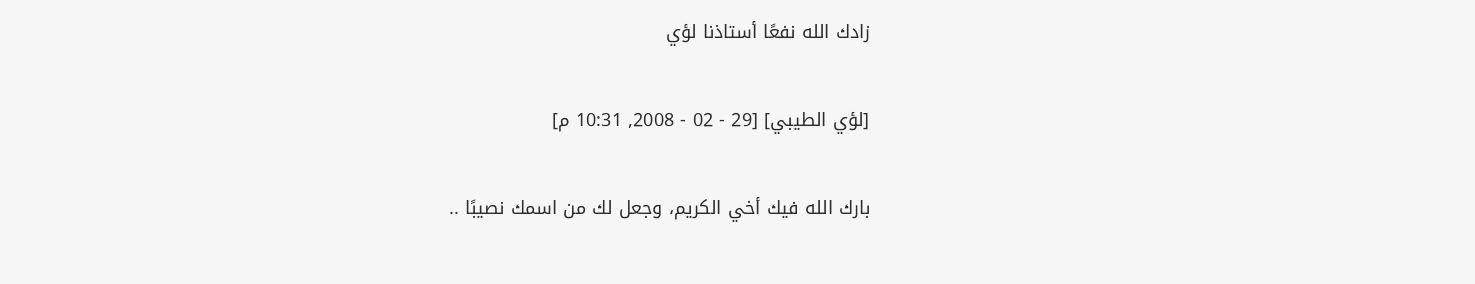زادك الله نفعًا أستاذنا لؤي

[لؤي الطيبي] [29 - 02 - 2008, 10:31 م]

بارك الله فيك أخي الكريم، وجعل لك من اسمك نصيبًا ..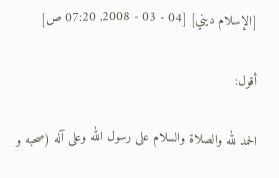[الإسلام ديني] [04 - 03 - 2008, 07:20 ص]

أقول:

الحمد لله والصلاة والسلام على رسول الله وعلى آله (صحبه و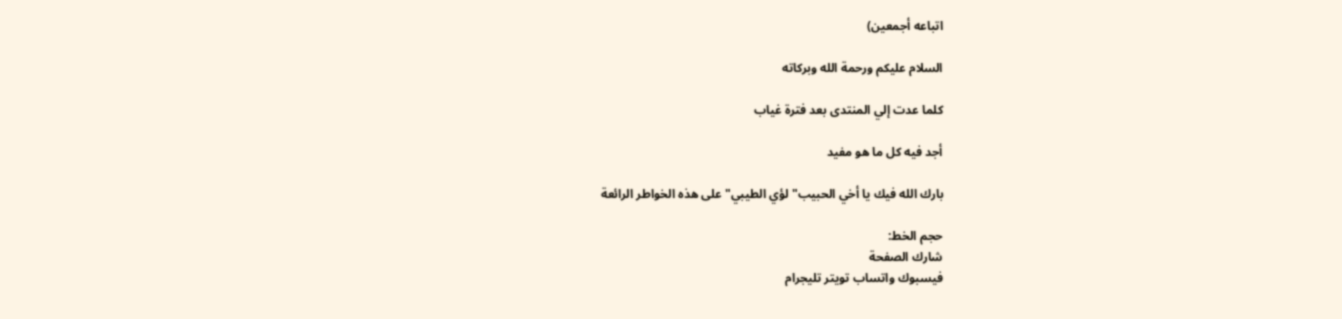اتباعه أجمعين)

السلام عليكم ورحمة الله وبركاته

كلما عدت إلي المنتدى بعد فترة غياب

أجد فيه كل ما هو مفيد

بارك الله فيك يا أخي الحبيب"لؤي الطيبي"على هذه الخواطر الرائعة

حجم الخط:
شارك الصفحة
فيسبوك واتساب تويتر تليجرام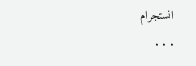انستجرام
. . .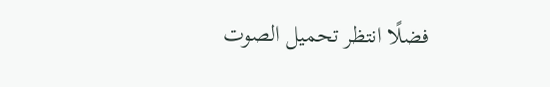فضلًا انتظر تحميل الصوت